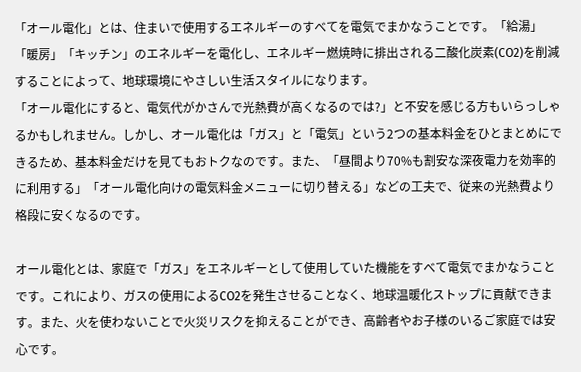「オール電化」とは、住まいで使用するエネルギーのすべてを電気でまかなうことです。「給湯」「暖房」「キッチン」のエネルギーを電化し、エネルギー燃焼時に排出される二酸化炭素(CO2)を削減することによって、地球環境にやさしい生活スタイルになります。
「オール電化にすると、電気代がかさんで光熱費が高くなるのでは?」と不安を感じる方もいらっしゃるかもしれません。しかし、オール電化は「ガス」と「電気」という2つの基本料金をひとまとめにできるため、基本料金だけを見てもおトクなのです。また、「昼間より70%も割安な深夜電力を効率的に利用する」「オール電化向けの電気料金メニューに切り替える」などの工夫で、従来の光熱費より格段に安くなるのです。

オール電化とは、家庭で「ガス」をエネルギーとして使用していた機能をすべて電気でまかなうことです。これにより、ガスの使用によるCO2を発生させることなく、地球温暖化ストップに貢献できます。また、火を使わないことで火災リスクを抑えることができ、高齢者やお子様のいるご家庭では安心です。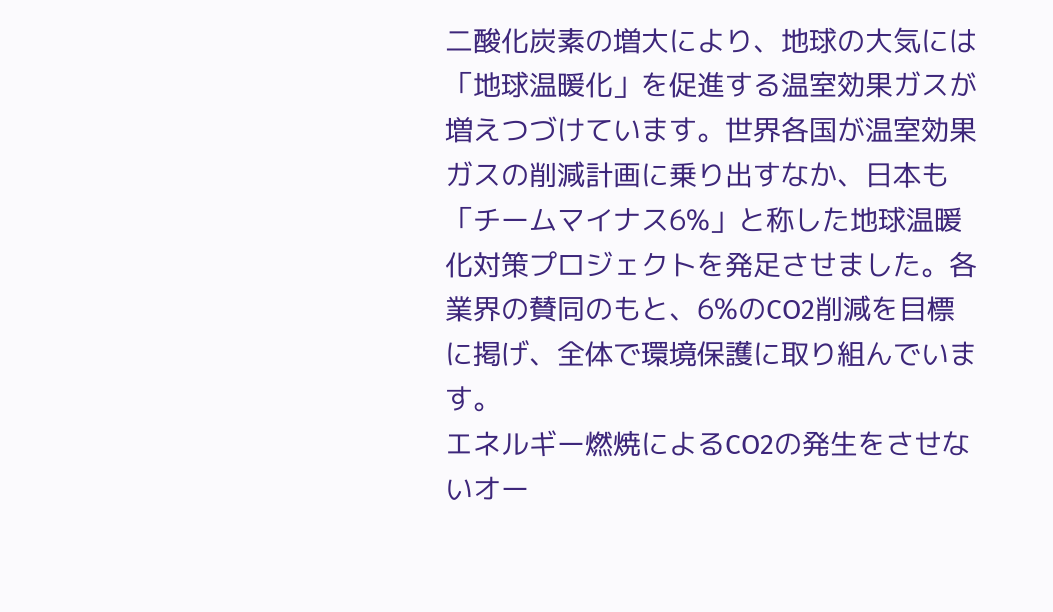二酸化炭素の増大により、地球の大気には「地球温暖化」を促進する温室効果ガスが増えつづけています。世界各国が温室効果ガスの削減計画に乗り出すなか、日本も「チームマイナス6%」と称した地球温暖化対策プロジェクトを発足させました。各業界の賛同のもと、6%のCO2削減を目標に掲げ、全体で環境保護に取り組んでいます。
エネルギー燃焼によるCO2の発生をさせないオー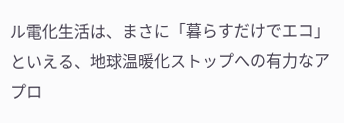ル電化生活は、まさに「暮らすだけでエコ」といえる、地球温暖化ストップへの有力なアプロ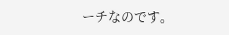ーチなのです。